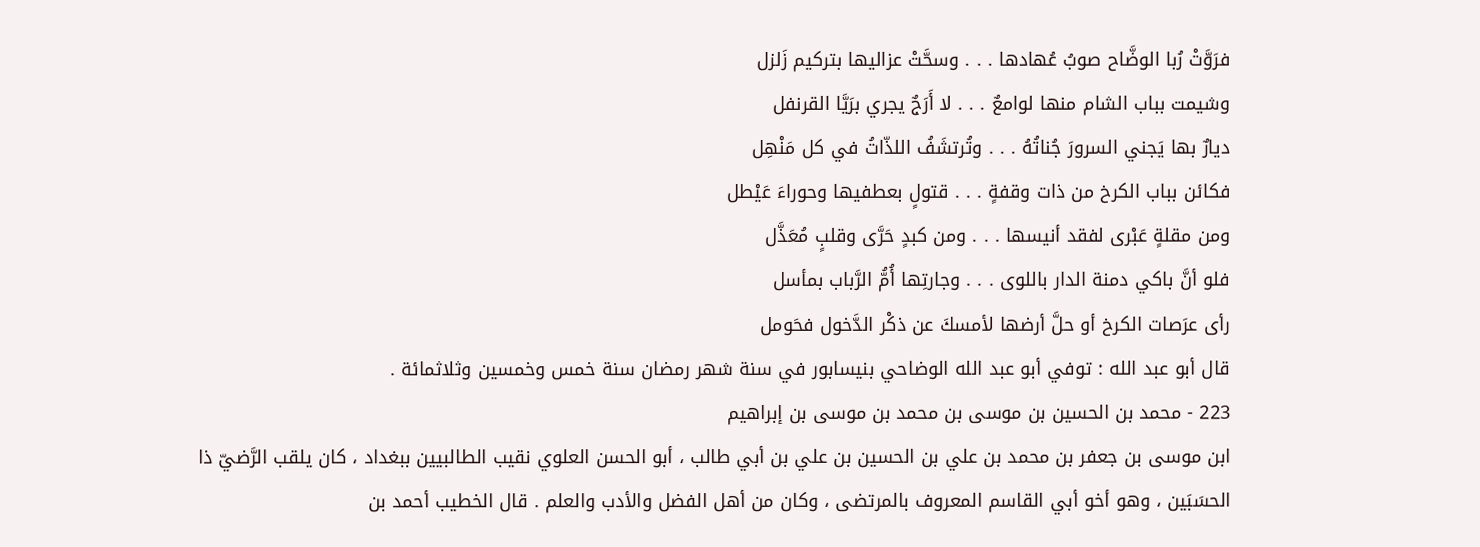فرَوَّتْ رُبا الوضَّاح صوبُ عُهادها . . . وسحَّتْ عزاليها بتركيم زَلزل
وشيمت بباب الشام منها لوامعٌ . . . لا أَرَجٌ يجري برَيَّا القرنفل
ديارٌ بها يَجني السرورَ جُناتُهُ . . . وتُرتشَفُ اللذّاتُ في كل مَنْهِل
فكائن بباب الكرخ من ذات وقفةٍ . . . قتولٍ بعطفيها وحوراءَ عَيْطل
ومن مقلةٍ عَبْرى لفقد أنيسها . . . ومن كبدٍ حَرَّى وقلبٍ مُعَذَّل
فلو أنَّ باكي دمنة الدار باللوى . . . وجارتِها أُمُّ الرَّباب بمأسل
رأى عرَصات الكرخ أو حلَّ أرضها لأمسكَ عن ذكْر الدَّخول فحَومل
قال أبو عبد الله : توفي أبو عبد الله الوضاحي بنيسابور في سنة شهر رمضان سنة خمس وخمسين وثلاثمائة .
223 - محمد بن الحسين بن موسى بن محمد بن موسى بن إبراهيم
ابن موسى بن جعفر بن محمد بن علي بن الحسين بن علي بن أبي طالب ، أبو الحسن العلوي نقيب الطالبيين ببغداد ، كان يلقب الرَّضيّ ذا الحسَبَين ، وهو أخو أبي القاسم المعروف بالمرتضى ، وكان من أهل الفضل والأدب والعلم . قال الخطيب أحمد بن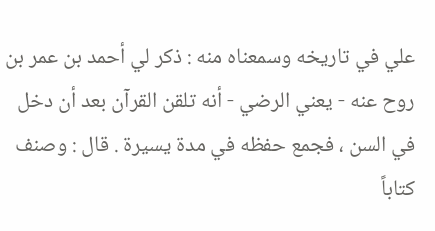علي في تاريخه وسمعناه منه : ذكر لي أحمد بن عمر بن روح عنه - يعني الرضي - أنه تلقن القرآن بعد أن دخل في السن ، فجمع حفظه في مدة يسيرة . قال : وصنف كتاباً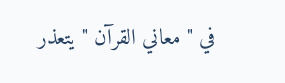في " معاني القرآن " يتعذر